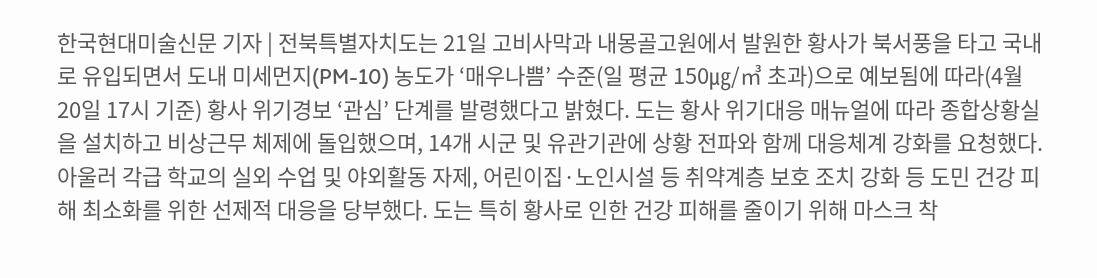한국현대미술신문 기자 | 전북특별자치도는 21일 고비사막과 내몽골고원에서 발원한 황사가 북서풍을 타고 국내로 유입되면서 도내 미세먼지(PM-10) 농도가 ‘매우나쁨’ 수준(일 평균 150㎍/㎥ 초과)으로 예보됨에 따라(4월 20일 17시 기준) 황사 위기경보 ‘관심’ 단계를 발령했다고 밝혔다. 도는 황사 위기대응 매뉴얼에 따라 종합상황실을 설치하고 비상근무 체제에 돌입했으며, 14개 시군 및 유관기관에 상황 전파와 함께 대응체계 강화를 요청했다. 아울러 각급 학교의 실외 수업 및 야외활동 자제, 어린이집·노인시설 등 취약계층 보호 조치 강화 등 도민 건강 피해 최소화를 위한 선제적 대응을 당부했다. 도는 특히 황사로 인한 건강 피해를 줄이기 위해 마스크 착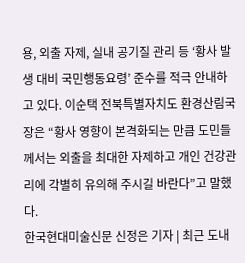용, 외출 자제, 실내 공기질 관리 등 ‘황사 발생 대비 국민행동요령’ 준수를 적극 안내하고 있다. 이순택 전북특별자치도 환경산림국장은 “황사 영향이 본격화되는 만큼 도민들께서는 외출을 최대한 자제하고 개인 건강관리에 각별히 유의해 주시길 바란다”고 말했다.
한국현대미술신문 신정은 기자 | 최근 도내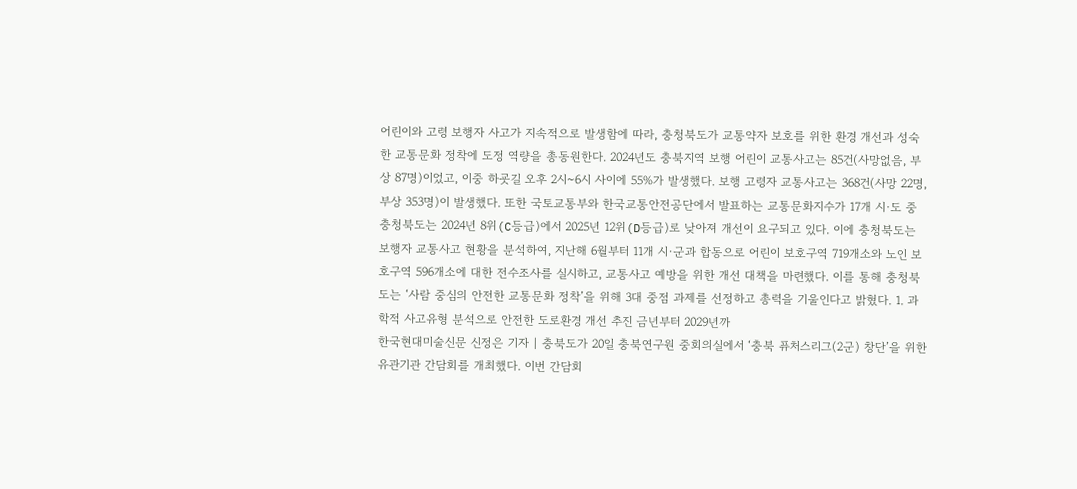어린이와 고령 보행자 사고가 지속적으로 발생함에 따라, 충청북도가 교통약자 보호를 위한 환경 개선과 성숙한 교통문화 정착에 도정 역량을 총동원한다. 2024년도 충북지역 보행 어린이 교통사고는 85건(사망없음, 부상 87명)이었고, 이중 하굣길 오후 2시~6시 사이에 55%가 발생했다. 보행 고령자 교통사고는 368건(사망 22명, 부상 353명)이 발생했다. 또한 국토교통부와 한국교통안전공단에서 발표하는 교통문화지수가 17개 시·도 중 충청북도는 2024년 8위(C등급)에서 2025년 12위(D등급)로 낮아져 개선이 요구되고 있다. 이에 충청북도는 보행자 교통사고 현황을 분석하여, 지난해 6월부터 11개 시·군과 합동으로 어린이 보호구역 719개소와 노인 보호구역 596개소에 대한 전수조사를 실시하고, 교통사고 예방을 위한 개선 대책을 마련했다. 이를 통해 충청북도는 ‘사람 중심의 안전한 교통문화 정착’을 위해 3대 중점 과제를 선정하고 총력을 기울인다고 밝혔다. 1. 과학적 사고유형 분석으로 안전한 도로환경 개선 추진 금년부터 2029년까
한국현대미술신문 신정은 기자 | 충북도가 20일 충북연구원 중회의실에서 ‘충북 퓨처스리그(2군) 창단’을 위한 유관기관 간담회를 개최했다. 이번 간담회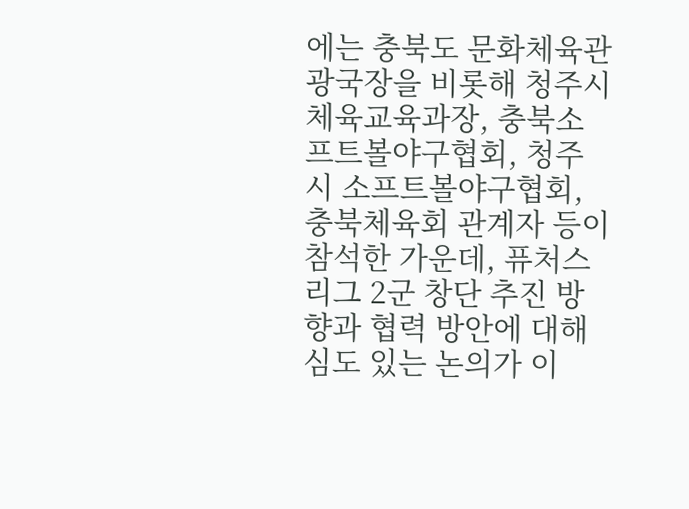에는 충북도 문화체육관광국장을 비롯해 청주시 체육교육과장, 충북소프트볼야구협회, 청주시 소프트볼야구협회, 충북체육회 관계자 등이 참석한 가운데, 퓨처스리그 2군 창단 추진 방향과 협력 방안에 대해 심도 있는 논의가 이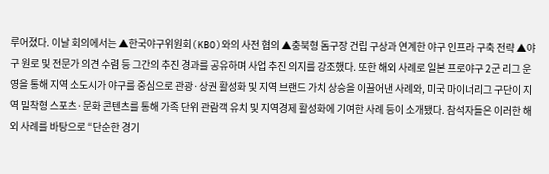루어졌다. 이날 회의에서는 ▲한국야구위원회(KBO)와의 사전 협의 ▲충북형 돔구장 건립 구상과 연계한 야구 인프라 구축 전략 ▲야구 원로 및 전문가 의견 수렴 등 그간의 추진 경과를 공유하며 사업 추진 의지를 강조했다. 또한 해외 사례로 일본 프로야구 2군 리그 운영을 통해 지역 소도시가 야구를 중심으로 관광·상권 활성화 및 지역 브랜드 가치 상승을 이끌어낸 사례와, 미국 마이너리그 구단이 지역 밀착형 스포츠·문화 콘텐츠를 통해 가족 단위 관람객 유치 및 지역경제 활성화에 기여한 사례 등이 소개됐다. 참석자들은 이러한 해외 사례를 바탕으로 “단순한 경기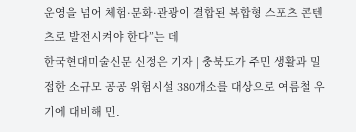운영을 넘어 체험·문화·관광이 결합된 복합형 스포츠 콘텐츠로 발전시켜야 한다”는 데
한국현대미술신문 신정은 기자 | 충북도가 주민 생활과 밀접한 소규모 공공 위험시설 380개소를 대상으로 여름철 우기에 대비해 민․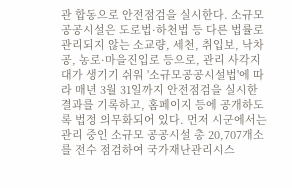관 합동으로 안전점검을 실시한다. 소규모 공공시설은 도로법·하천법 등 다른 법률로 관리되지 않는 소교량, 세천, 취입보, 낙차공, 농로·마을진입로 등으로, 관리 사각지대가 생기기 쉬워 '소규모공공시설법'에 따라 매년 3월 31일까지 안전점검을 실시한 결과를 기록하고, 홈페이지 등에 공개하도록 법정 의무화되어 있다. 먼저 시군에서는 관리 중인 소규모 공공시설 총 20,707개소를 전수 점검하여 국가재난관리시스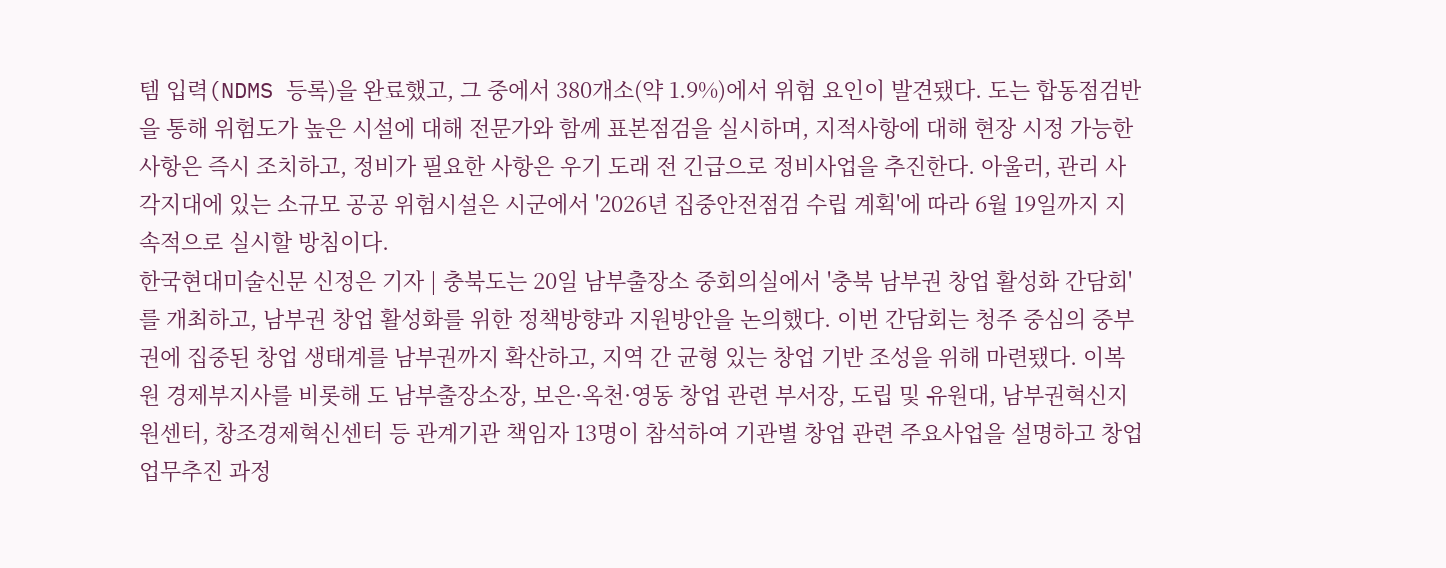템 입력(NDMS 등록)을 완료했고, 그 중에서 380개소(약 1.9%)에서 위험 요인이 발견됐다. 도는 합동점검반을 통해 위험도가 높은 시설에 대해 전문가와 함께 표본점검을 실시하며, 지적사항에 대해 현장 시정 가능한 사항은 즉시 조치하고, 정비가 필요한 사항은 우기 도래 전 긴급으로 정비사업을 추진한다. 아울러, 관리 사각지대에 있는 소규모 공공 위험시설은 시군에서 '2026년 집중안전점검 수립 계획'에 따라 6월 19일까지 지속적으로 실시할 방침이다.
한국현대미술신문 신정은 기자 | 충북도는 20일 남부출장소 중회의실에서 '충북 남부권 창업 활성화 간담회'를 개최하고, 남부권 창업 활성화를 위한 정책방향과 지원방안을 논의했다. 이번 간담회는 청주 중심의 중부권에 집중된 창업 생태계를 남부권까지 확산하고, 지역 간 균형 있는 창업 기반 조성을 위해 마련됐다. 이복원 경제부지사를 비롯해 도 남부출장소장, 보은·옥천·영동 창업 관련 부서장, 도립 및 유원대, 남부권혁신지원센터, 창조경제혁신센터 등 관계기관 책임자 13명이 참석하여 기관별 창업 관련 주요사업을 설명하고 창업 업무추진 과정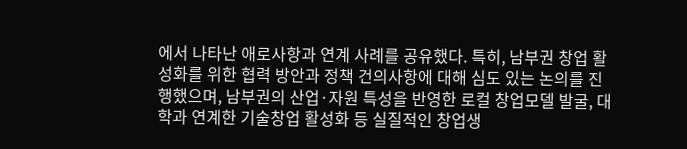에서 나타난 애로사항과 연계 사례를 공유했다. 특히, 남부권 창업 활성화를 위한 협력 방안과 정책 건의사항에 대해 심도 있는 논의를 진행했으며, 남부권의 산업·자원 특성을 반영한 로컬 창업모델 발굴, 대학과 연계한 기술창업 활성화 등 실질적인 창업생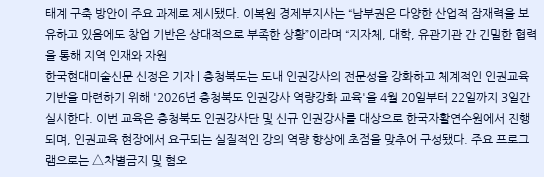태계 구축 방안이 주요 과제로 제시됐다. 이복원 경제부지사는 “남부권은 다양한 산업적 잠재력을 보유하고 있음에도 창업 기반은 상대적으로 부족한 상황”이라며 “지자체, 대학, 유관기관 간 긴밀한 협력을 통해 지역 인재와 자원
한국현대미술신문 신정은 기자 | 충청북도는 도내 인권강사의 전문성을 강화하고 체계적인 인권교육 기반을 마련하기 위해 '2026년 충청북도 인권강사 역량강화 교육'을 4월 20일부터 22일까지 3일간 실시한다. 이번 교육은 충청북도 인권강사단 및 신규 인권강사를 대상으로 한국자활연수원에서 진행되며, 인권교육 현장에서 요구되는 실질적인 강의 역량 향상에 초점을 맞추어 구성됐다. 주요 프로그램으로는 △차별금지 및 혐오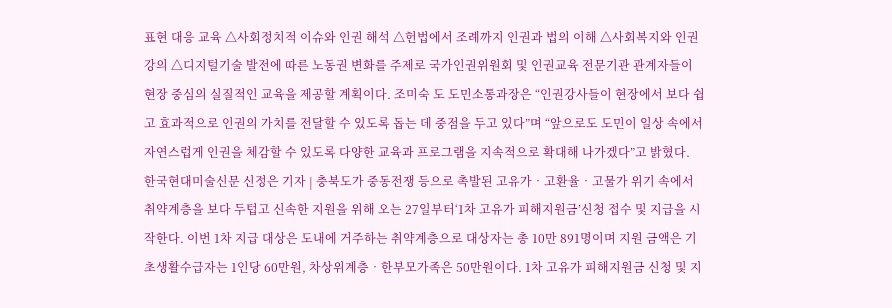표현 대응 교육 △사회정치적 이슈와 인권 해석 △헌법에서 조례까지 인권과 법의 이해 △사회복지와 인권 강의 △디지털기술 발전에 따른 노동권 변화를 주제로 국가인권위원회 및 인권교육 전문기관 관계자들이 현장 중심의 실질적인 교육을 제공할 계획이다. 조미숙 도 도민소통과장은 “인권강사들이 현장에서 보다 쉽고 효과적으로 인권의 가치를 전달할 수 있도록 돕는 데 중점을 두고 있다”며 “앞으로도 도민이 일상 속에서 자연스럽게 인권을 체감할 수 있도록 다양한 교육과 프로그램을 지속적으로 확대해 나가겠다”고 밝혔다.
한국현대미술신문 신정은 기자 | 충북도가 중동전쟁 등으로 촉발된 고유가‧고환율‧고물가 위기 속에서 취약계층을 보다 두텁고 신속한 지원을 위해 오는 27일부터‘1차 고유가 피해지원금’신청 접수 및 지급을 시작한다. 이번 1차 지급 대상은 도내에 거주하는 취약계층으로 대상자는 총 10만 891명이며 지원 금액은 기초생활수급자는 1인당 60만원, 차상위계층‧한부모가족은 50만원이다. 1차 고유가 피해지원금 신청 및 지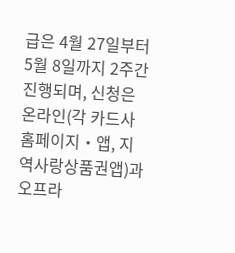급은 4월 27일부터 5월 8일까지 2주간 진행되며, 신청은 온라인(각 카드사 홈페이지‧앱, 지역사랑상품권앱)과 오프라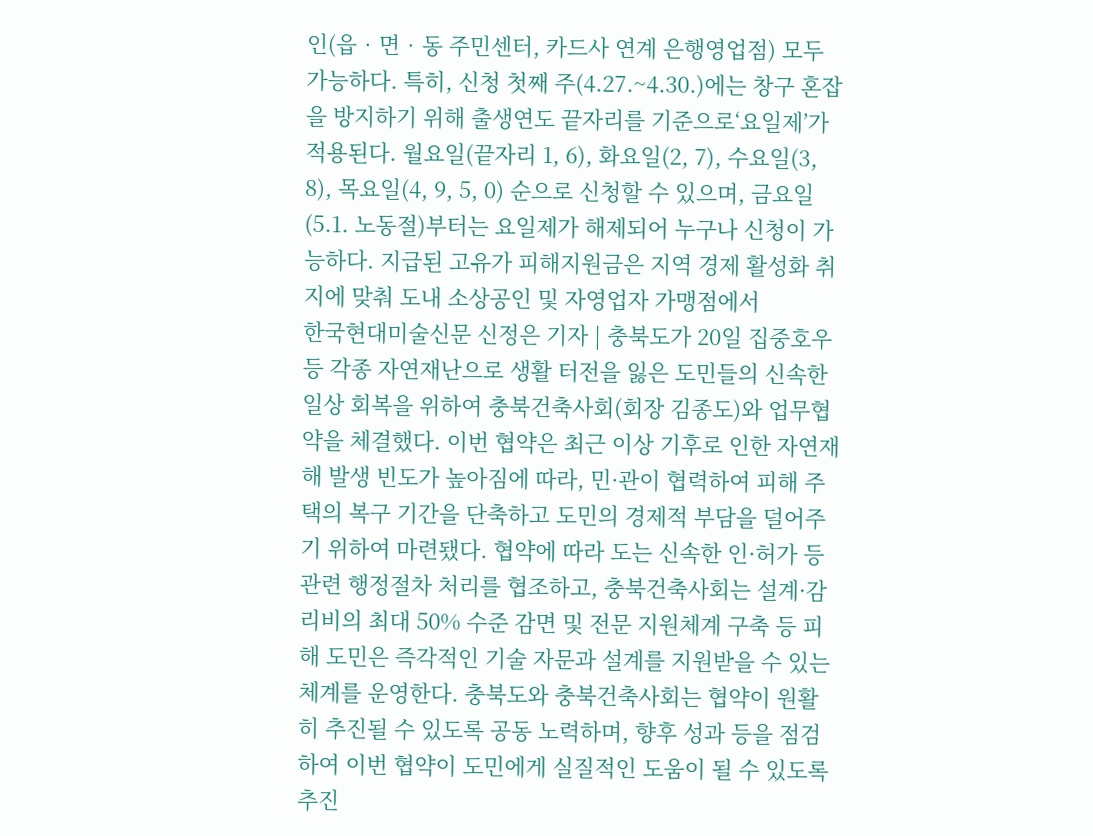인(읍‧면‧동 주민센터, 카드사 연계 은행영업점) 모두 가능하다. 특히, 신청 첫째 주(4.27.~4.30.)에는 창구 혼잡을 방지하기 위해 출생연도 끝자리를 기준으로‘요일제’가 적용된다. 월요일(끝자리 1, 6), 화요일(2, 7), 수요일(3, 8), 목요일(4, 9, 5, 0) 순으로 신청할 수 있으며, 금요일(5.1. 노동절)부터는 요일제가 해제되어 누구나 신청이 가능하다. 지급된 고유가 피해지원금은 지역 경제 활성화 취지에 맞춰 도내 소상공인 및 자영업자 가맹점에서
한국현대미술신문 신정은 기자 | 충북도가 20일 집중호우 등 각종 자연재난으로 생활 터전을 잃은 도민들의 신속한 일상 회복을 위하여 충북건축사회(회장 김종도)와 업무협약을 체결했다. 이번 협약은 최근 이상 기후로 인한 자연재해 발생 빈도가 높아짐에 따라, 민·관이 협력하여 피해 주택의 복구 기간을 단축하고 도민의 경제적 부담을 덜어주기 위하여 마련됐다. 협약에 따라 도는 신속한 인·허가 등 관련 행정절차 처리를 협조하고, 충북건축사회는 설계·감리비의 최대 50% 수준 감면 및 전문 지원체계 구축 등 피해 도민은 즉각적인 기술 자문과 설계를 지원받을 수 있는 체계를 운영한다. 충북도와 충북건축사회는 협약이 원활히 추진될 수 있도록 공동 노력하며, 향후 성과 등을 점검하여 이번 협약이 도민에게 실질적인 도움이 될 수 있도록 추진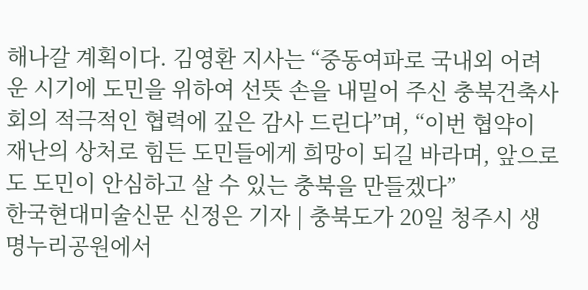해나갈 계획이다. 김영환 지사는 “중동여파로 국내외 어려운 시기에 도민을 위하여 선뜻 손을 내밀어 주신 충북건축사회의 적극적인 협력에 깊은 감사 드린다”며, “이번 협약이 재난의 상처로 힘든 도민들에게 희망이 되길 바라며, 앞으로도 도민이 안심하고 살 수 있는 충북을 만들겠다”
한국현대미술신문 신정은 기자 | 충북도가 20일 청주시 생명누리공원에서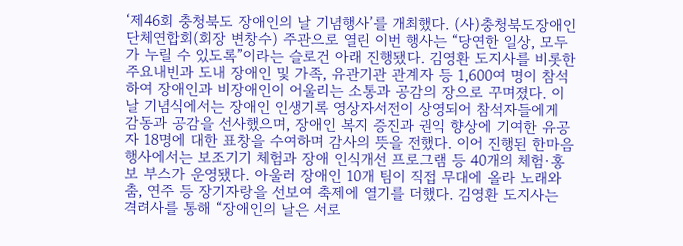‘제46회 충청북도 장애인의 날 기념행사’를 개최했다. (사)충청북도장애인단체연합회(회장 변창수) 주관으로 열린 이번 행사는 “당연한 일상, 모두가 누릴 수 있도록”이라는 슬로건 아래 진행됐다. 김영환 도지사를 비롯한 주요내빈과 도내 장애인 및 가족, 유관기관 관계자 등 1,600여 명이 참석하여 장애인과 비장애인이 어울리는 소통과 공감의 장으로 꾸며졌다. 이날 기념식에서는 장애인 인생기록 영상자서전이 상영되어 참석자들에게 감동과 공감을 선사했으며, 장애인 복지 증진과 권익 향상에 기여한 유공자 18명에 대한 표창을 수여하며 감사의 뜻을 전했다. 이어 진행된 한마음행사에서는 보조기기 체험과 장애 인식개선 프로그램 등 40개의 체험·홍보 부스가 운영됐다. 아울러 장애인 10개 팀이 직접 무대에 올라 노래와 춤, 연주 등 장기자랑을 선보여 축제에 열기를 더했다. 김영환 도지사는 격려사를 통해 “장애인의 날은 서로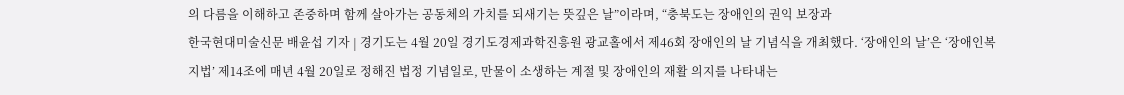의 다름을 이해하고 존중하며 함께 살아가는 공동체의 가치를 되새기는 뜻깊은 날”이라며, “충북도는 장애인의 권익 보장과
한국현대미술신문 배윤섭 기자 | 경기도는 4월 20일 경기도경제과학진흥원 광교홀에서 제46회 장애인의 날 기념식을 개최했다. ‘장애인의 날’은 ‘장애인복지법’ 제14조에 매년 4월 20일로 정해진 법정 기념일로, 만물이 소생하는 계절 및 장애인의 재활 의지를 나타내는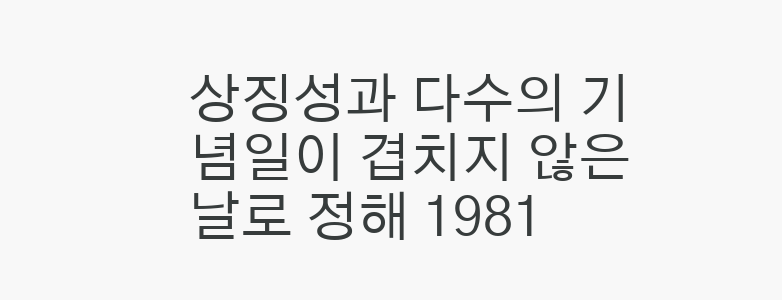상징성과 다수의 기념일이 겹치지 않은 날로 정해 1981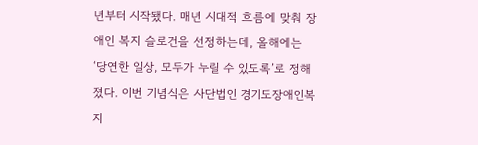년부터 시작됐다. 매년 시대적 흐름에 맞춰 장애인 복지 슬로건을 선정하는데, 올해에는 ‘당연한 일상, 모두가 누릴 수 있도록’로 정해졌다. 이번 기념식은 사단법인 경기도장애인복지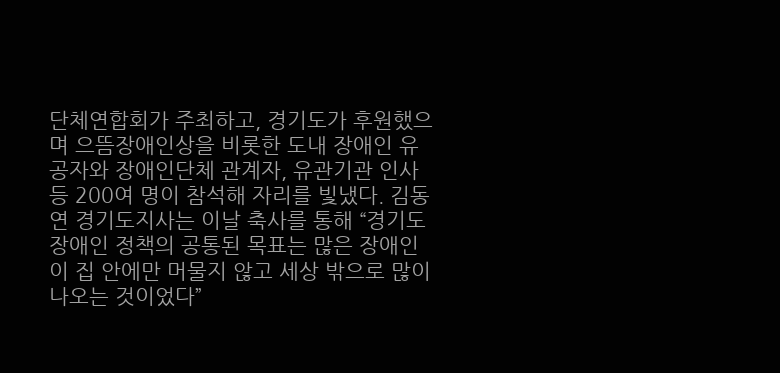단체연합회가 주최하고, 경기도가 후원했으며 으뜸장애인상을 비롯한 도내 장애인 유공자와 장애인단체 관계자, 유관기관 인사 등 200여 명이 참석해 자리를 빛냈다. 김동연 경기도지사는 이날 축사를 통해 “경기도 장애인 정책의 공통된 목표는 많은 장애인이 집 안에만 머물지 않고 세상 밖으로 많이 나오는 것이었다”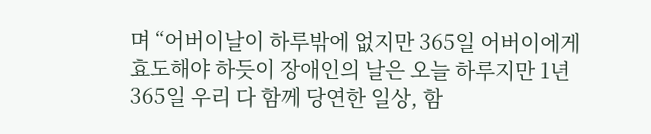며 “어버이날이 하루밖에 없지만 365일 어버이에게 효도해야 하듯이 장애인의 날은 오늘 하루지만 1년 365일 우리 다 함께 당연한 일상, 함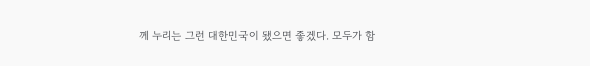께 누리는 그런 대한민국이 됐으면 좋겠다. 모두가 함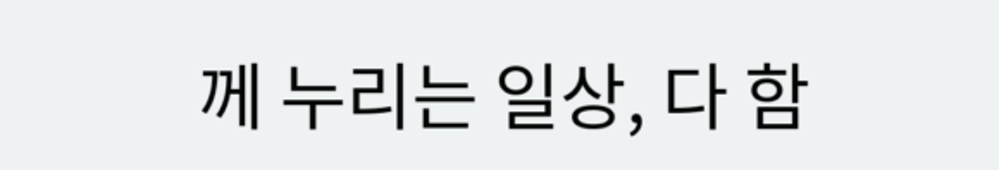께 누리는 일상, 다 함